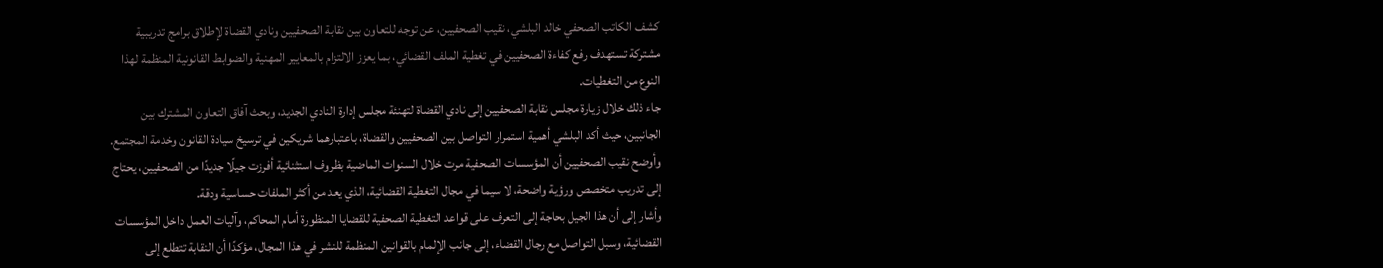كشف الكاتب الصحفي خالد البلشي، نقيب الصحفيين، عن توجه للتعاون بين نقابة الصحفيين ونادي القضاة لإطلاق برامج تدريبية مشتركة تستهدف رفع كفاءة الصحفيين في تغطية الملف القضائي، بما يعزز الالتزام بالمعايير المهنية والضوابط القانونية المنظمة لهذا النوع من التغطيات.
جاء ذلك خلال زيارة مجلس نقابة الصحفيين إلى نادي القضاة لتهنئة مجلس إدارة النادي الجديد، وبحث آفاق التعاون المشترك بين الجانبين، حيث أكد البلشي أهمية استمرار التواصل بين الصحفيين والقضاة، باعتبارهما شريكين في ترسيخ سيادة القانون وخدمة المجتمع.
وأوضح نقيب الصحفيين أن المؤسسات الصحفية مرت خلال السنوات الماضية بظروف استثنائية أفرزت جيلًا جديدًا من الصحفيين، يحتاج إلى تدريب متخصص ورؤية واضحة، لا سيما في مجال التغطية القضائية، الذي يعد من أكثر الملفات حساسية ودقة.
وأشار إلى أن هذا الجيل بحاجة إلى التعرف على قواعد التغطية الصحفية للقضايا المنظورة أمام المحاكم، وآليات العمل داخل المؤسسات القضائية، وسبل التواصل مع رجال القضاء، إلى جانب الإلمام بالقوانين المنظمة للنشر في هذا المجال، مؤكدًا أن النقابة تتطلع إلى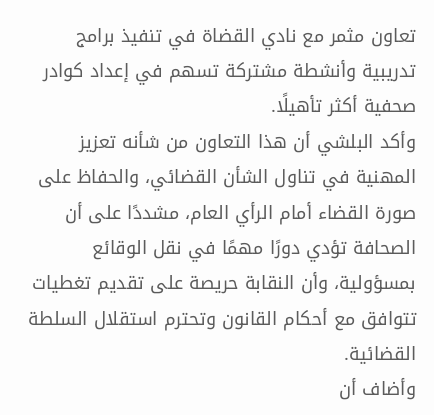تعاون مثمر مع نادي القضاة في تنفيذ برامج تدريبية وأنشطة مشتركة تسهم في إعداد كوادر صحفية أكثر تأهيلًا.
وأكد البلشي أن هذا التعاون من شأنه تعزيز المهنية في تناول الشأن القضائي، والحفاظ على صورة القضاء أمام الرأي العام، مشددًا على أن الصحافة تؤدي دورًا مهمًا في نقل الوقائع بمسؤولية، وأن النقابة حريصة على تقديم تغطيات تتوافق مع أحكام القانون وتحترم استقلال السلطة القضائية.
وأضاف أن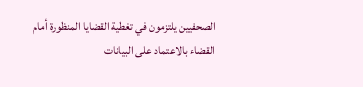الصحفيين يلتزمون في تغطية القضايا المنظورة أمام القضاء بالاعتماد على البيانات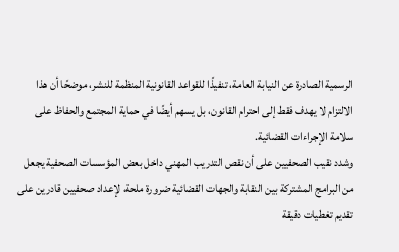الرسمية الصادرة عن النيابة العامة، تنفيذًا للقواعد القانونية المنظمة للنشر، موضحًا أن هذا الالتزام لا يهدف فقط إلى احترام القانون، بل يسهم أيضًا في حماية المجتمع والحفاظ على سلامة الإجراءات القضائية.
وشدد نقيب الصحفيين على أن نقص التدريب المهني داخل بعض المؤسسات الصحفية يجعل من البرامج المشتركة بين النقابة والجهات القضائية ضرورة ملحة، لإعداد صحفيين قادرين على تقديم تغطيات دقيقة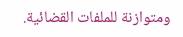ومتوازنة للملفات القضائية.